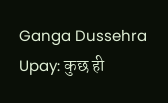Ganga Dussehra Upay: कुछ ही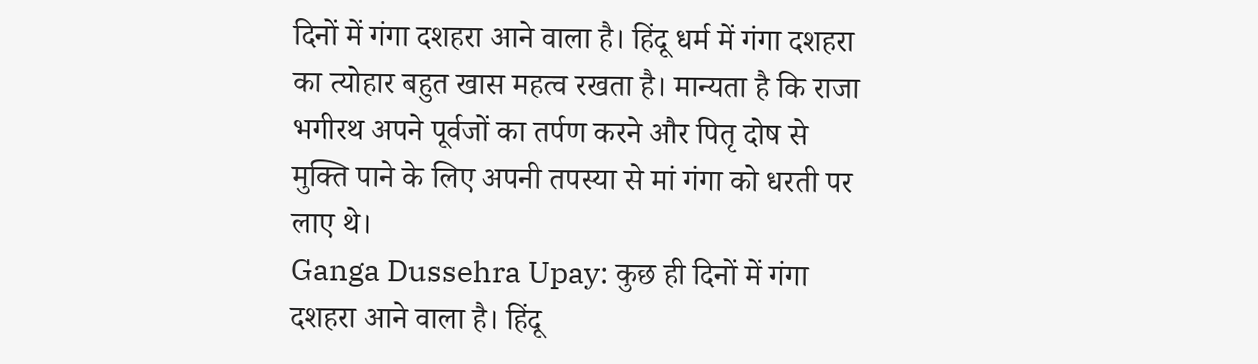दिनों में गंगा दशहरा आने वाला है। हिंदू धर्म में गंगा दशहरा का त्योहार बहुत खास महत्व रखता है। मान्यता है कि राजा भगीरथ अपने पूर्वजों का तर्पण करने और पितृ दोष से मुक्ति पाने के लिए अपनी तपस्या से मां गंगा को धरती पर लाए थे।
Ganga Dussehra Upay: कुछ ही दिनों में गंगा दशहरा आने वाला है। हिंदू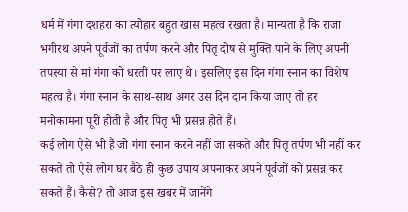धर्म में गंगा दशहरा का त्योहार बहुत खास महत्व रखता है। मान्यता है कि राजा भगीरथ अपने पूर्वजों का तर्पण करने और पितृ दोष से मुक्ति पाने के लिए अपनी तपस्या से मां गंगा को धरती पर लाए थे। इसलिए इस दिन गंगा स्नान का विशेष महत्व है। गंगा स्नान के साथ-साथ अगर उस दिन दान किया जाए तो हर मनोकामना पूरी होती है और पितृ भी प्रसन्न होते हैं।
कई लोग ऐसे भी हैं जो गंगा स्नान करने नहीं जा सकते और पितृ तर्पण भी नहीं कर सकते तो ऐसे लोग घर बैठे ही कुछ उपाय अपनाकर अपने पूर्वजों को प्रसन्न कर सकते हैं। कैसे? तो आज इस खबर में जानेंगे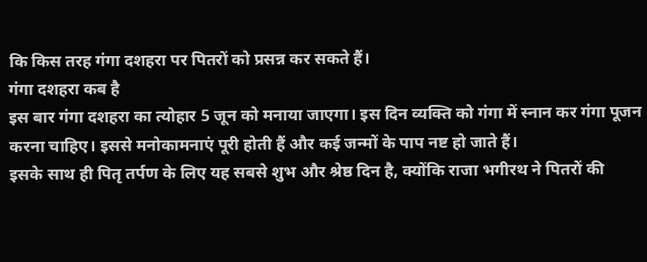कि किस तरह गंगा दशहरा पर पितरों को प्रसन्न कर सकते हैं।
गंगा दशहरा कब है
इस बार गंगा दशहरा का त्योहार 5 जून को मनाया जाएगा। इस दिन व्यक्ति को गंगा में स्नान कर गंगा पूजन करना चाहिए। इससे मनोकामनाएं पूरी होती हैं और कई जन्मों के पाप नष्ट हो जाते हैं।
इसके साथ ही पितृ तर्पण के लिए यह सबसे शुभ और श्रेष्ठ दिन है, क्योंकि राजा भगीरथ ने पितरों की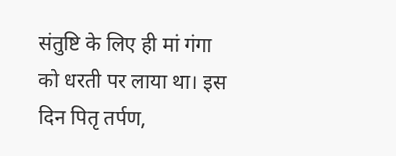संतुष्टि के लिए ही मां गंगा को धरती पर लाया था। इस दिन पितृ तर्पण,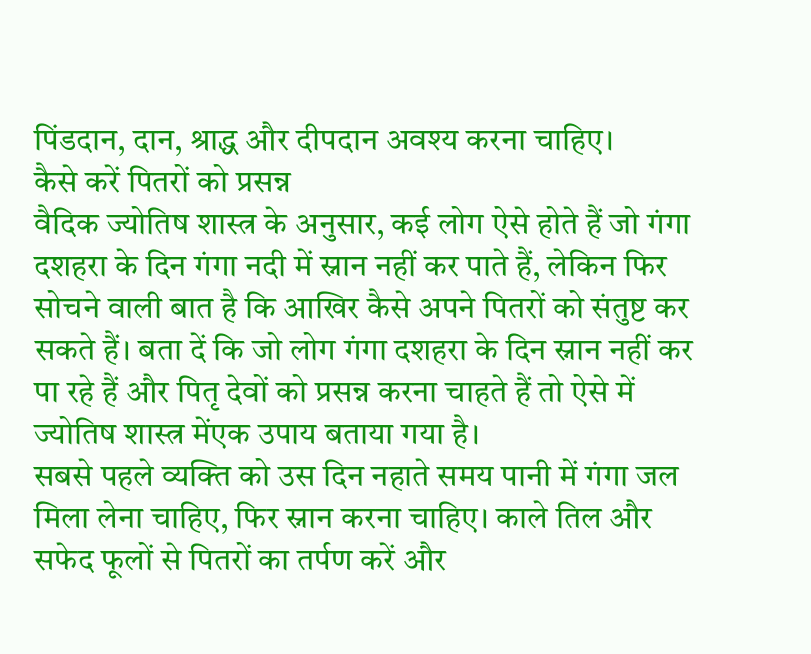पिंडदान, दान, श्राद्ध और दीपदान अवश्य करना चाहिए।
कैसे करें पितरों को प्रसन्न
वैदिक ज्योतिष शास्त्र के अनुसार, कई लोग ऐसे होते हैं जो गंगा दशहरा के दिन गंगा नदी में स्नान नहीं कर पाते हैं, लेकिन फिर सोचने वाली बात है कि आखिर कैसे अपने पितरों को संतुष्ट कर सकते हैं। बता दें कि जो लोग गंगा दशहरा के दिन स्नान नहीं कर पा रहे हैं और पितृ देवों को प्रसन्न करना चाहते हैं तो ऐसे में ज्योतिष शास्त्र मेंएक उपाय बताया गया है।
सबसे पहले व्यक्ति को उस दिन नहाते समय पानी में गंगा जल मिला लेना चाहिए, फिर स्नान करना चाहिए। काले तिल और सफेद फूलों से पितरों का तर्पण करें और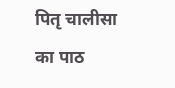पितृ चालीसा का पाठ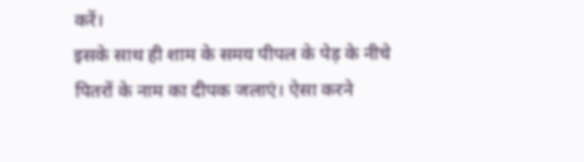करें।
इसके साथ ही शाम के समय पीपल के पेड़ के नीचे पितरों के नाम का दीपक जलाएं। ऐसा करने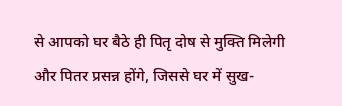से आपको घर बैठे ही पितृ दोष से मुक्ति मिलेगी और पितर प्रसन्न होंगे, जिससे घर में सुख-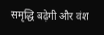समृद्धि बढ़ेगी और वंश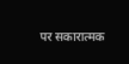पर सकारात्मक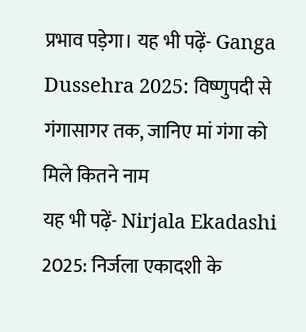प्रभाव पड़ेगा। यह भी पढ़ें- Ganga Dussehra 2025: विष्णुपदी से गंगासागर तक, जानिए मां गंगा को मिले कितने नाम
यह भी पढ़ें- Nirjala Ekadashi 2025: निर्जला एकादशी के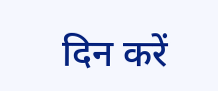दिन करें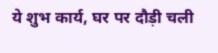ये शुभ कार्य, घर पर दौड़ी चली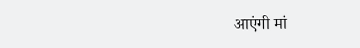आएंगी मां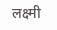लक्ष्मी